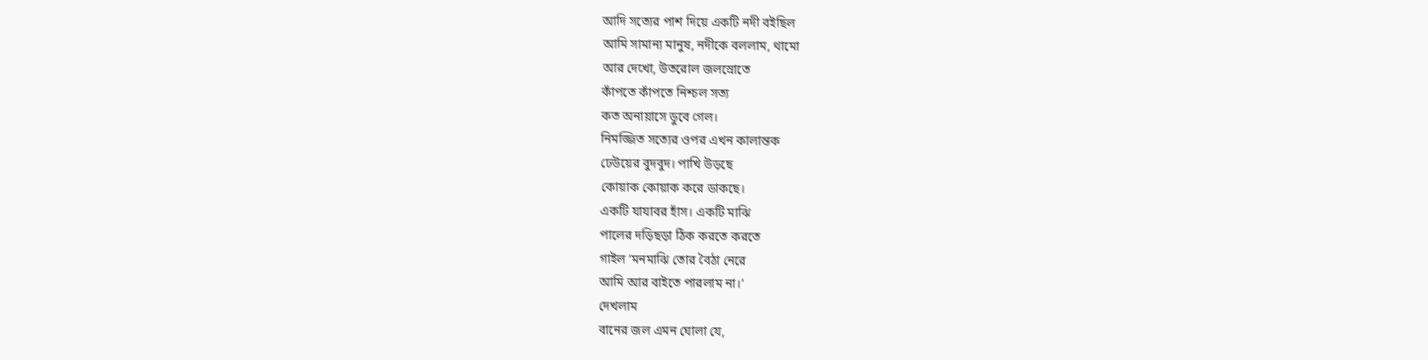আদি সত্যের পাশ দিয়ে একটি নদী বইছিল
আমি সামান্য মানুষ, নদীকে বললাম, থামো
আর দেখো, উতরোল জলস্রোতে
কাঁপতে কাঁপতে নিশ্চল সত্য
কত অনায়াসে ডুবে গেল।
নিমজ্জিত সত্যের ওপর এখন কালান্তক
ঢেউয়ের বুদবুদ। পাখি উড়ছে
কোয়াক কোয়াক করে ডাকছে।
একটি যাযাবর হাঁস। একটি মাঝি
পালের দড়িছড়া ঠিক করতে করতে
গাইল ‘মনমাঝি তোর বৈঠা নেরে
আমি আর বাইতে পারলাম না।’
দেখলাম
বানের জল এমন ঘোলা যে,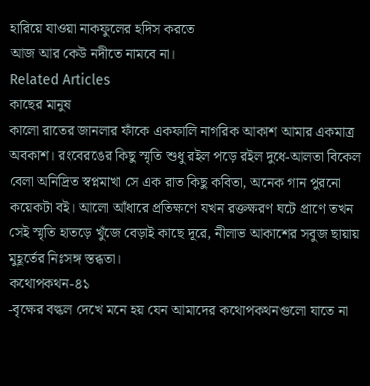হারিয়ে যাওয়া নাকফুলের হদিস করতে
আজ আর কেউ নদীতে নামবে না।
Related Articles
কাছের মানুষ
কালো রাতের জানলার ফাঁকে একফালি নাগরিক আকাশ আমার একমাত্র অবকাশ। রংবেরঙের কিছু স্মৃতি শুধু রইল পড়ে রইল দুধে-আলতা বিকেল বেলা অনিদ্রিত স্বপ্নমাখা সে এক রাত কিছু কবিতা, অনেক গান পুরনো কয়েকটা বই। আলো আঁধারে প্রতিক্ষণে যখন রক্তক্ষরণ ঘটে প্রাণে তখন সেই স্মৃতি হাতড়ে খুঁজে বেড়াই কাছে দূরে, নীলাভ আকাশের সবুজ ছায়ায় মুহূর্তের নিঃসঙ্গ স্তব্ধতা।
কথোপকথন-৪১
-বৃক্ষের বল্কল দেখে মনে হয় যেন আমাদের কথোপকথনগুলো যাতে না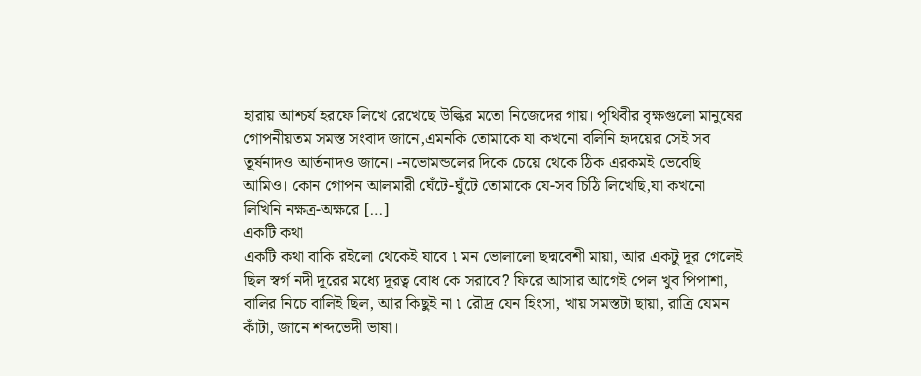হারায় আশ্চর্য হরফে লিখে রেখেছে উল্কির মতো নিজেদের গায়। পৃথিবীর বৃক্ষগুলো মানুষের গোপনীয়তম সমস্ত সংবাদ জানে,এমনকি তোমাকে যা কখনো বলিনি হৃদয়ের সেই সব তূর্ষনাদও আর্তনাদও জানে। -নভোমন্ডলের দিকে চেয়ে থেকে ঠিক এরকমই ভেবেছি আমিও। কোন গোপন আলমারী ঘেঁটে-ঘুঁটে তোমাকে যে-সব চিঠি লিখেছি,যা কখনো লিখিনি নক্ষত্র-অক্ষরে […]
একটি কথা
একটি কথা বাকি রইলো থেকেই যাবে ৷ মন ভোলালো ছদ্মবেশী মায়া, আর একটু দূর গেলেই ছিল স্বর্গ নদী দূরের মধ্যে দূরত্ব বোধ কে সরাবে? ফিরে আসার আগেই পেল খুব পিপাশা, বালির নিচে বালিই ছিল, আর কিছুই না ৷ রৌদ্র যেন হিংসা, খায় সমস্তটা ছায়া, রাত্রি যেমন কাঁটা, জানে শব্দভেদী ভাষা।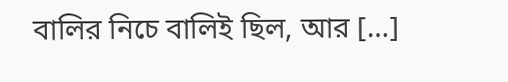বালির নিচে বালিই ছিল, আর […]